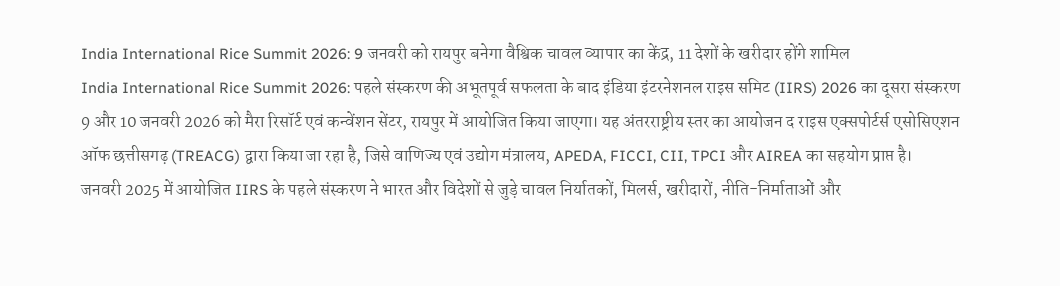India International Rice Summit 2026: 9 जनवरी को रायपुर बनेगा वैश्विक चावल व्यापार का केंद्र, 11 देशों के खरीदार होंगे शामिल
India International Rice Summit 2026: पहले संस्करण की अभूतपूर्व सफलता के बाद इंडिया इंटरनेशनल राइस समिट (IIRS) 2026 का दूसरा संस्करण 9 और 10 जनवरी 2026 को मैरा रिसॉर्ट एवं कन्वेंशन सेंटर, रायपुर में आयोजित किया जाएगा। यह अंतरराष्ट्रीय स्तर का आयोजन द राइस एक्सपोर्टर्स एसोसिएशन ऑफ छत्तीसगढ़ (TREACG) द्वारा किया जा रहा है, जिसे वाणिज्य एवं उद्योग मंत्रालय, APEDA, FICCI, CII, TPCI और AIREA का सहयोग प्राप्त है।
जनवरी 2025 में आयोजित IIRS के पहले संस्करण ने भारत और विदेशों से जुड़े चावल निर्यातकों, मिलर्स, खरीदारों, नीति-निर्माताओं और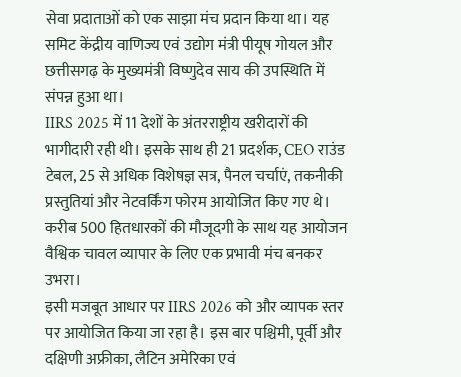सेवा प्रदाताओं को एक साझा मंच प्रदान किया था। यह समिट केंद्रीय वाणिज्य एवं उद्योग मंत्री पीयूष गोयल और छत्तीसगढ़ के मुख्यमंत्री विष्णुदेव साय की उपस्थिति में संपन्न हुआ था।
IIRS 2025 में 11 देशों के अंतरराष्ट्रीय खरीदारों की भागीदारी रही थी। इसके साथ ही 21 प्रदर्शक, CEO राउंड टेबल, 25 से अधिक विशेषज्ञ सत्र, पैनल चर्चाएं, तकनीकी प्रस्तुतियां और नेटवर्किंग फोरम आयोजित किए गए थे। करीब 500 हितधारकों की मौजूदगी के साथ यह आयोजन वैश्विक चावल व्यापार के लिए एक प्रभावी मंच बनकर उभरा।
इसी मजबूत आधार पर IIRS 2026 को और व्यापक स्तर पर आयोजित किया जा रहा है। इस बार पश्चिमी, पूर्वी और दक्षिणी अफ्रीका, लैटिन अमेरिका एवं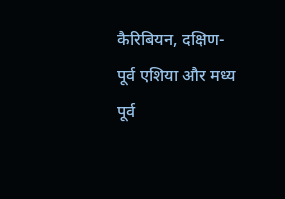कैरिबियन, दक्षिण-पूर्व एशिया और मध्य पूर्व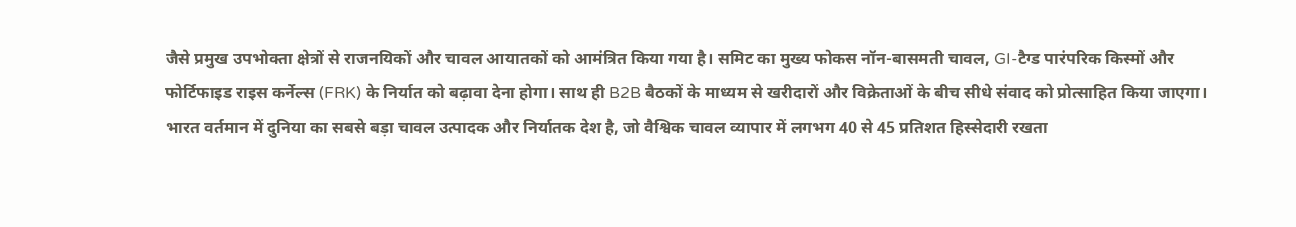जैसे प्रमुख उपभोक्ता क्षेत्रों से राजनयिकों और चावल आयातकों को आमंत्रित किया गया है। समिट का मुख्य फोकस नॉन-बासमती चावल, GI-टैग्ड पारंपरिक किस्मों और फोर्टिफाइड राइस कर्नेल्स (FRK) के निर्यात को बढ़ावा देना होगा। साथ ही B2B बैठकों के माध्यम से खरीदारों और विक्रेताओं के बीच सीधे संवाद को प्रोत्साहित किया जाएगा।
भारत वर्तमान में दुनिया का सबसे बड़ा चावल उत्पादक और निर्यातक देश है, जो वैश्विक चावल व्यापार में लगभग 40 से 45 प्रतिशत हिस्सेदारी रखता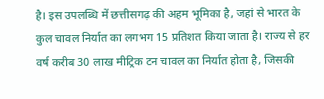है। इस उपलब्धि में छत्तीसगढ़ की अहम भूमिका है, जहां से भारत के कुल चावल निर्यात का लगभग 15 प्रतिशत किया जाता है। राज्य से हर वर्ष करीब 30 लाख मीट्रिक टन चावल का निर्यात होता है, जिसकी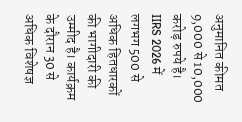अनुमानित कीमत 9,000 से 10,000 करोड़ रुपये है।
IIRS 2026 में लगभग 500 से अधिक हितधारकों की भागीदारी की उम्मीद है। कार्यक्रम के दौरान 30 से अधिक विशेषज्ञ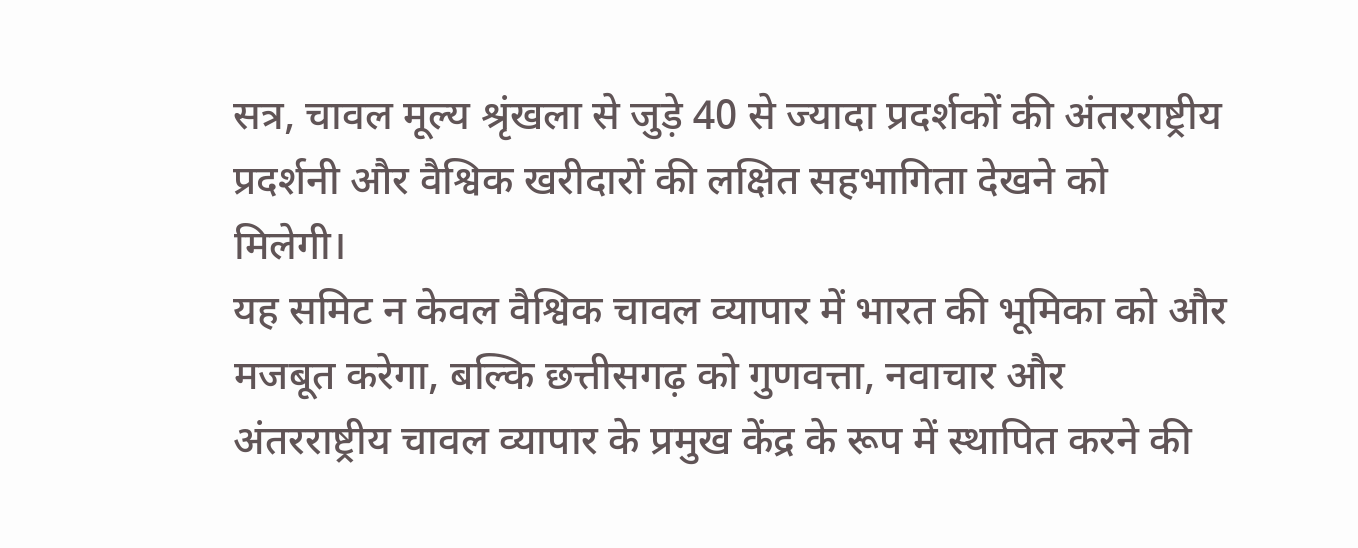सत्र, चावल मूल्य श्रृंखला से जुड़े 40 से ज्यादा प्रदर्शकों की अंतरराष्ट्रीय प्रदर्शनी और वैश्विक खरीदारों की लक्षित सहभागिता देखने को मिलेगी।
यह समिट न केवल वैश्विक चावल व्यापार में भारत की भूमिका को और मजबूत करेगा, बल्कि छत्तीसगढ़ को गुणवत्ता, नवाचार और अंतरराष्ट्रीय चावल व्यापार के प्रमुख केंद्र के रूप में स्थापित करने की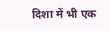दिशा में भी एक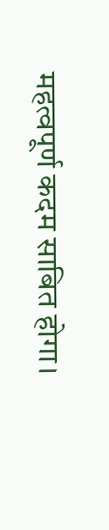महत्वपूर्ण कदम साबित होगा।